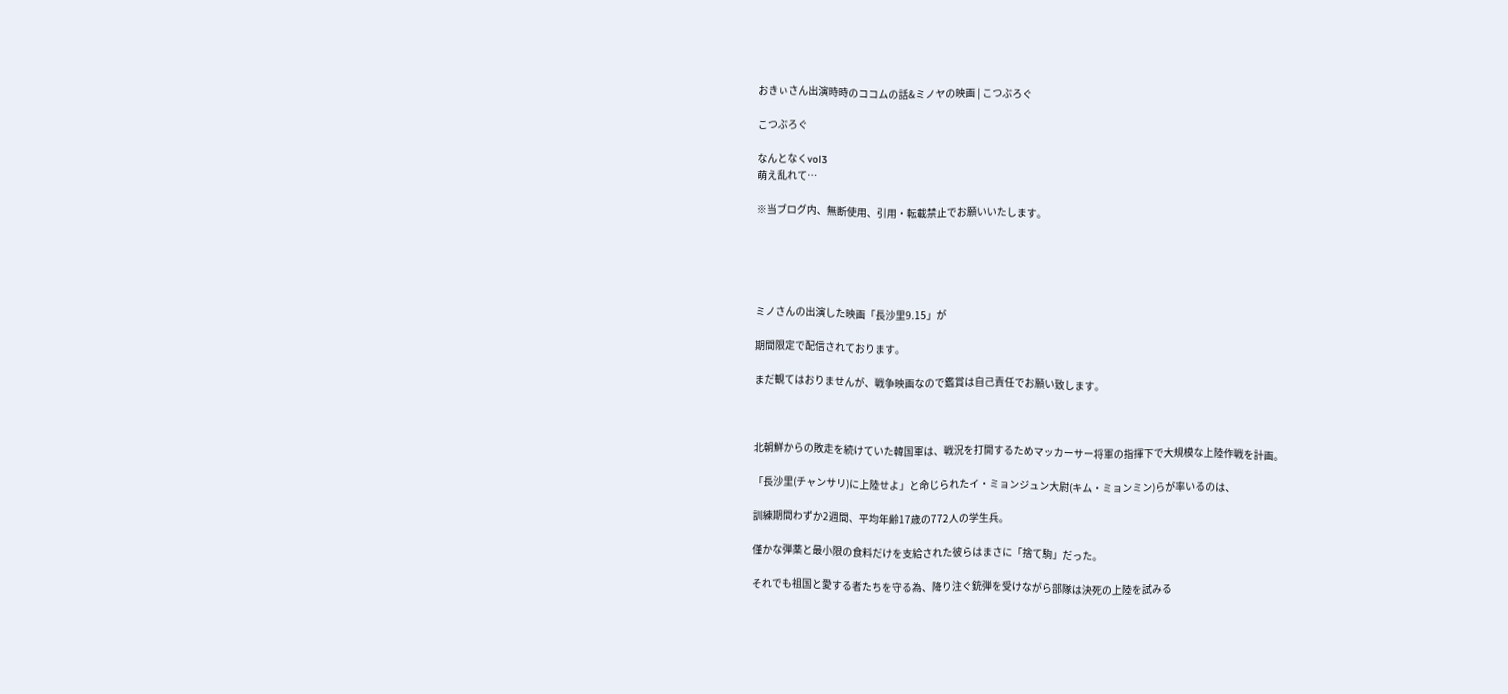おきぃさん出演時時のココムの話&ミノヤの映画 | こつぶろぐ

こつぶろぐ

なんとなくvol3
萌え乱れて…

※当ブログ内、無断使用、引用・転載禁止でお願いいたします。





ミノさんの出演した映画「長沙里9.15」が

期間限定で配信されております。

まだ観てはおりませんが、戦争映画なので鑑賞は自己責任でお願い致します。



北朝鮮からの敗走を続けていた韓国軍は、戦況を打開するためマッカーサー将軍の指揮下で大規模な上陸作戦を計画。

「長沙里(チャンサリ)に上陸せよ」と命じられたイ・ミョンジュン大尉(キム・ミョンミン)らが率いるのは、

訓練期間わずか2週間、平均年齢17歳の772人の学生兵。

僅かな弾薬と最小限の食料だけを支給された彼らはまさに「捨て駒」だった。

それでも祖国と愛する者たちを守る為、降り注ぐ銃弾を受けながら部隊は決死の上陸を試みる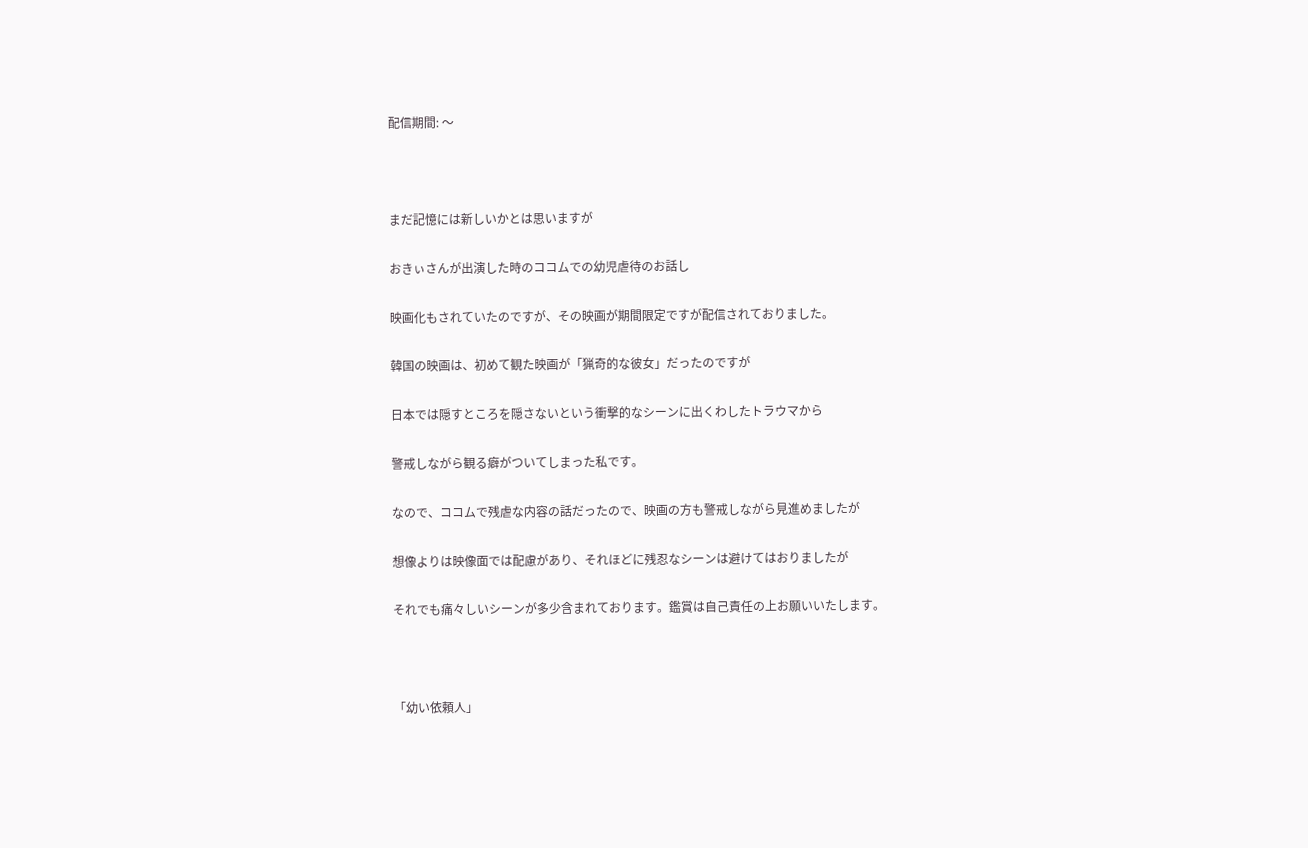配信期間: 〜



まだ記憶には新しいかとは思いますが

おきぃさんが出演した時のココムでの幼児虐待のお話し

映画化もされていたのですが、その映画が期間限定ですが配信されておりました。

韓国の映画は、初めて観た映画が「猟奇的な彼女」だったのですが

日本では隠すところを隠さないという衝撃的なシーンに出くわしたトラウマから

警戒しながら観る癖がついてしまった私です。

なので、ココムで残虐な内容の話だったので、映画の方も警戒しながら見進めましたが

想像よりは映像面では配慮があり、それほどに残忍なシーンは避けてはおりましたが

それでも痛々しいシーンが多少含まれております。鑑賞は自己責任の上お願いいたします。



「幼い依頼人」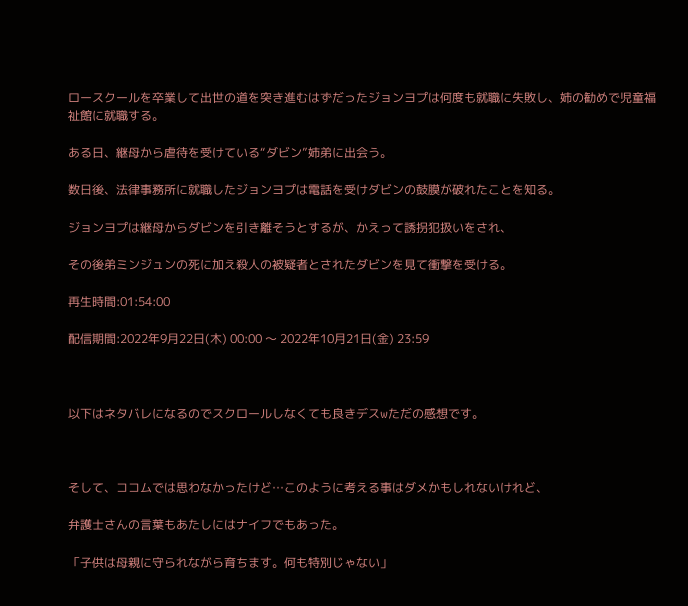ロースクールを卒業して出世の道を突き進むはずだったジョンヨプは何度も就職に失敗し、姉の勧めで児童福祉館に就職する。

ある日、継母から虐待を受けている“ダビン”姉弟に出会う。

数日後、法律事務所に就職したジョンヨプは電話を受けダビンの鼓膜が破れたことを知る。

ジョンヨプは継母からダビンを引き離そうとするが、かえって誘拐犯扱いをされ、

その後弟ミンジュンの死に加え殺人の被疑者とされたダビンを見て衝撃を受ける。

再生時間:01:54:00

配信期間:2022年9月22日(木) 00:00 〜 2022年10月21日(金) 23:59



以下はネタバレになるのでスクロールしなくても良きデスwただの感想です。



そして、ココムでは思わなかったけど…このように考える事はダメかもしれないけれど、

弁護士さんの言葉もあたしにはナイフでもあった。

「子供は母親に守られながら育ちます。何も特別じゃない」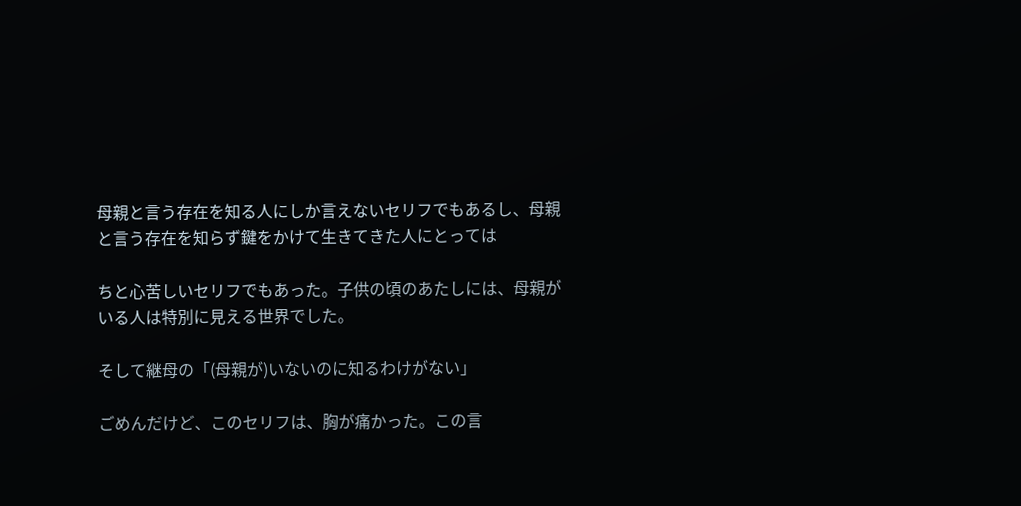母親と言う存在を知る人にしか言えないセリフでもあるし、母親と言う存在を知らず鍵をかけて生きてきた人にとっては

ちと心苦しいセリフでもあった。子供の頃のあたしには、母親がいる人は特別に見える世界でした。

そして継母の「(母親が)いないのに知るわけがない」

ごめんだけど、このセリフは、胸が痛かった。この言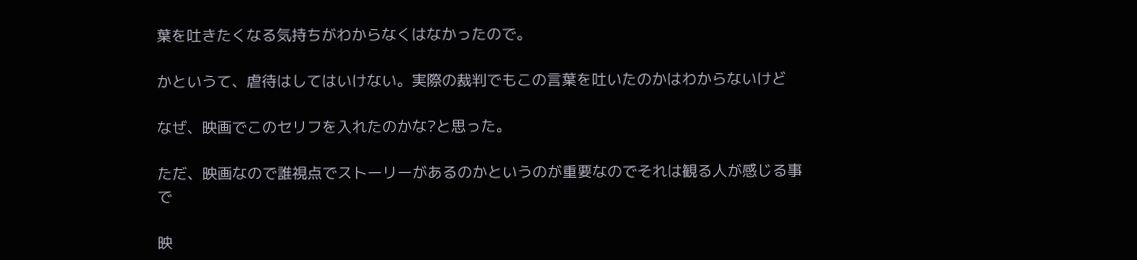葉を吐きたくなる気持ちがわからなくはなかったので。

かというて、虐待はしてはいけない。実際の裁判でもこの言葉を吐いたのかはわからないけど

なぜ、映画でこのセリフを入れたのかな?と思った。

ただ、映画なので誰視点でストーリーがあるのかというのが重要なのでそれは観る人が感じる事で

映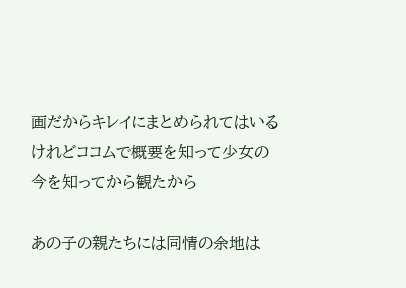画だからキレイにまとめられてはいるけれどココムで概要を知って少女の今を知ってから観たから

あの子の親たちには同情の余地は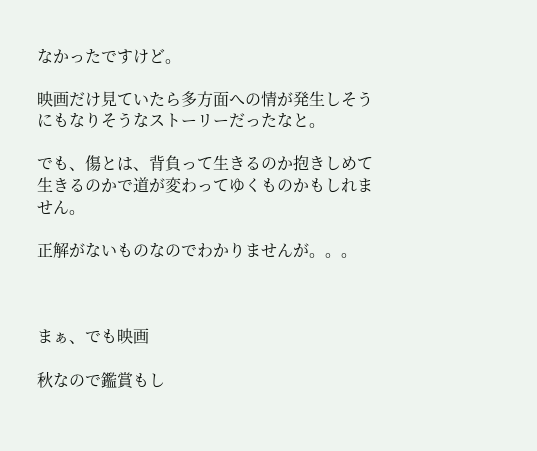なかったですけど。

映画だけ見ていたら多方面への情が発生しそうにもなりそうなストーリーだったなと。

でも、傷とは、背負って生きるのか抱きしめて生きるのかで道が変わってゆくものかもしれません。

正解がないものなのでわかりませんが。。。



まぁ、でも映画

秋なので鑑賞もし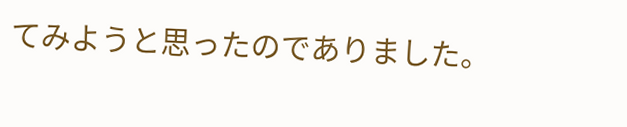てみようと思ったのでありました。